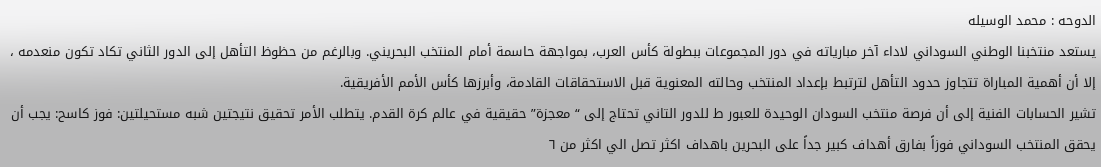الدوحه : محمد الوسيله
يستعد منتخبنا الوطني السوداني لاداء آخر مبارياته في دور المجموعات ببطولة كأس العرب، بمواجهة حاسمة أمام المنتخب البحريني. وبالرغم من حظوظ التأهل إلى الدور الثاني تكاد تكون منعدمه ، إلا أن أهمية المباراة تتجاوز حدود التأهل لترتبط بإعداد المنتخب وحالته المعنوية قبل الاستحقاقات القادمة، وأبرزها كأس الأمم الأفريقية.
تشير الحسابات الفنية إلى أن فرصة منتخب السودان الوحيدة للعبور ط للدور التاني تحتاج إلى “معجزة” حقيقية في عالم كرة القدم. يتطلب الأمر تحقيق نتيجتين شبه مستحيلتين: فوز كاسح: يجب أن يحقق المنتخب السوداني فوزاً بفارق أهداف كبير جداً على البحرين باهداف اكثر تصل الي اكثر من ٦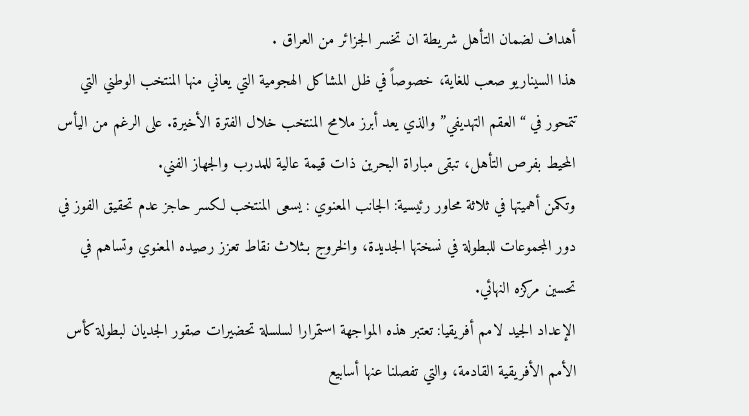أهداف لضمان التأهل شريطة ان تخسر الجزائر من العراق .
هذا السيناريو صعب للغاية، خصوصاً في ظل المشاكل الهجومية التي يعاني منها المنتخب الوطني التي تتمحور في “العقم التهديفي” والذي يعد أبرز ملامح المنتخب خلال الفترة الأخيرة. على الرغم من اليأس المحيط بفرص التأهل، تبقى مباراة البحرين ذات قيمة عالية للمدرب والجهاز الفني.
وتكمن أهميتها في ثلاثة محاور رئيسية: الجانب المعنوي : يسعى المنتخب لكسر حاجز عدم تحقيق الفوز في دور المجموعات للبطولة في نسختها الجديدة، والخروج بـثلاث نقاط تعزز رصيده المعنوي وتساهم في تحسين مركزه النهائي.
الإعداد الجيد لامم أفريقيا: تعتبر هذه المواجهة استمرارا لسلسلة تحضيرات صقور الجديان لبطولة كأس الأمم الأفريقية القادمة، والتي تفصلنا عنها أسابيع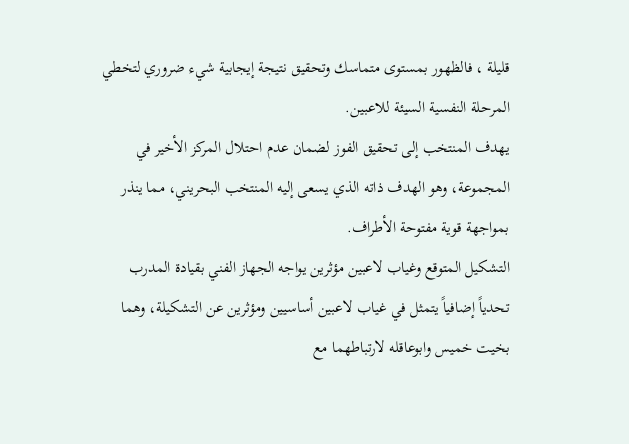قليلة ، فالظهور بمستوى متماسك وتحقيق نتيجة إيجابية شيء ضروري لتخطي المرحلة النفسية السيئة للاعبين.
يهدف المنتخب إلى تحقيق الفوز لضمان عدم احتلال المركز الأخير في المجموعة، وهو الهدف ذاته الذي يسعى إليه المنتخب البحريني، مما ينذر بمواجهة قوية مفتوحة الأطراف.
التشكيل المتوقع وغياب لاعبين مؤثرين يواجه الجهاز الفني بقيادة المدرب تحدياً إضافياً يتمثل في غياب لاعبين أساسيين ومؤثرين عن التشكيلة، وهما بخيت خميس وابوعاقله لارتباطهما مع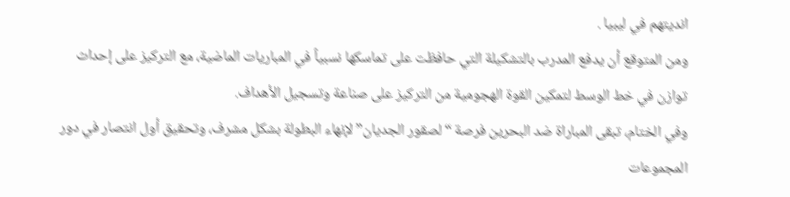انديتهم في ليبيا .
ومن المتوقع أن يدفع المدرب بالتشكيلة التي حافظت على تماسكها نسبياً في المباريات الماضية، مع التركيز على إحداث توازن في خط الوسط لتمكين القوة الهجومية من التركيز على صناعة وتسجيل الأهداف.
وفي الختام، تبقى المباراة ضد البحرين فرصة “لصقور الجديان” لإنهاء البطولة بشكل مشرف، وتحقيق أول انتصار في دور المجموعات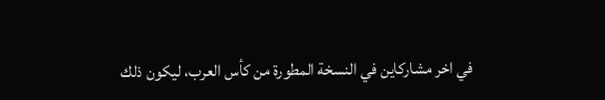في اخر مشاركاين في النسخة المطورة من كأس العرب، ليكون ذلك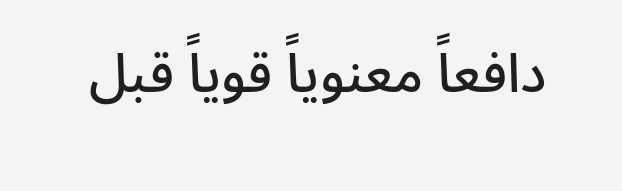دافعاً معنوياً قوياً قبل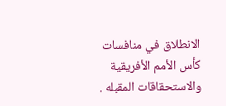الانطلاق في منافسات كأس الأمم الأفريقية والاستحقاقات المقبله .